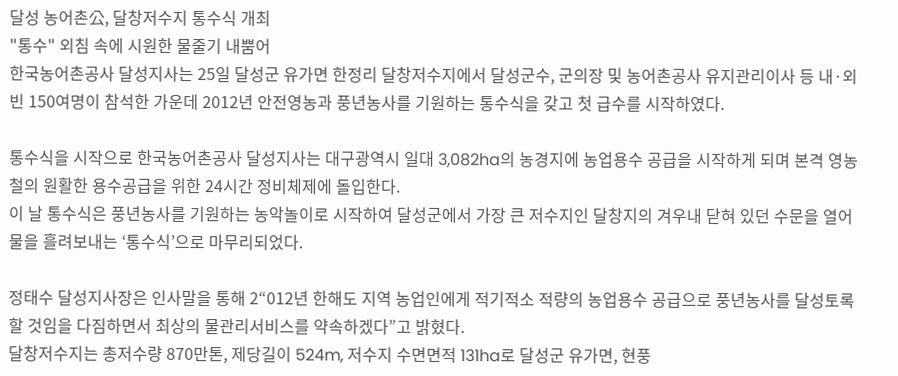달성 농어촌公, 달창저수지 통수식 개최
"통수" 외침 속에 시원한 물줄기 내뿜어
한국농어촌공사 달성지사는 25일 달성군 유가면 한정리 달창저수지에서 달성군수, 군의장 및 농어촌공사 유지관리이사 등 내·외빈 150여명이 참석한 가운데 2012년 안전영농과 풍년농사를 기원하는 통수식을 갖고 첫 급수를 시작하였다.

통수식을 시작으로 한국농어촌공사 달성지사는 대구광역시 일대 3,082ha의 농경지에 농업용수 공급을 시작하게 되며 본격 영농철의 원활한 용수공급을 위한 24시간 정비체제에 돌입한다.
이 날 통수식은 풍년농사를 기원하는 농악놀이로 시작하여 달성군에서 가장 큰 저수지인 달창지의 겨우내 닫혀 있던 수문을 열어 물을 흘려보내는 ‘통수식’으로 마무리되었다.

정태수 달성지사장은 인사말을 통해 2“012년 한해도 지역 농업인에게 적기적소 적량의 농업용수 공급으로 풍년농사를 달성토록 할 것임을 다짐하면서 최상의 물관리서비스를 약속하겠다”고 밝혔다.
달창저수지는 총저수량 870만톤, 제당길이 524m, 저수지 수면면적 131ha로 달성군 유가면, 현풍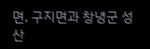면, 구지면과 창녕군 성산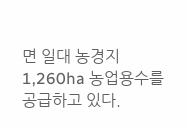면 일대 농경지 1,260ha 농업용수를 공급하고 있다.